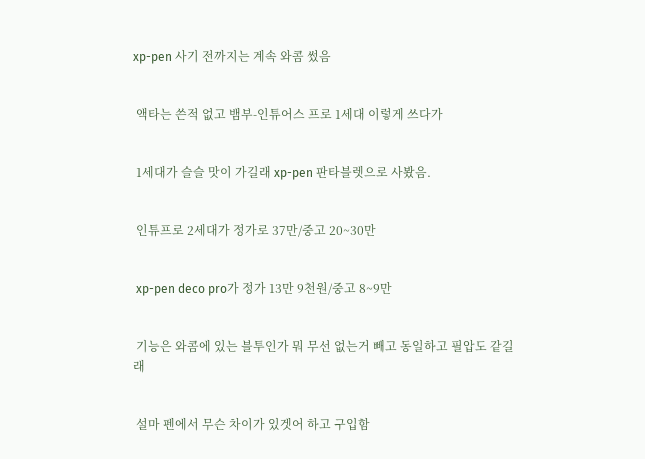xp-pen 사기 전까지는 계속 와콤 썼음


 액타는 쓴적 없고 뱀부-인튜어스 프로 1세대 이렇게 쓰다가


 1세대가 슬슬 맛이 가길래 xp-pen 판타블렛으로 사봤음.


 인튜프로 2세대가 정가로 37만/중고 20~30만


 xp-pen deco pro가 정가 13만 9천원/중고 8~9만


 기능은 와콤에 있는 블투인가 뭐 무선 없는거 빼고 동일하고 필압도 같길래


 설마 펜에서 무슨 차이가 있겟어 하고 구입함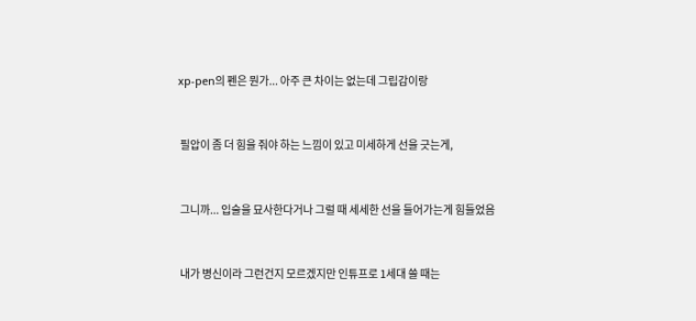xp-pen의 펜은 뭔가... 아주 큰 차이는 없는데 그립감이랑


 필압이 좀 더 힘을 줘야 하는 느낌이 있고 미세하게 선을 긋는게,


 그니까... 입술을 묘사한다거나 그럴 때 세세한 선을 들어가는게 힘들었음


 내가 병신이라 그런건지 모르겠지만 인튜프로 1세대 쓸 때는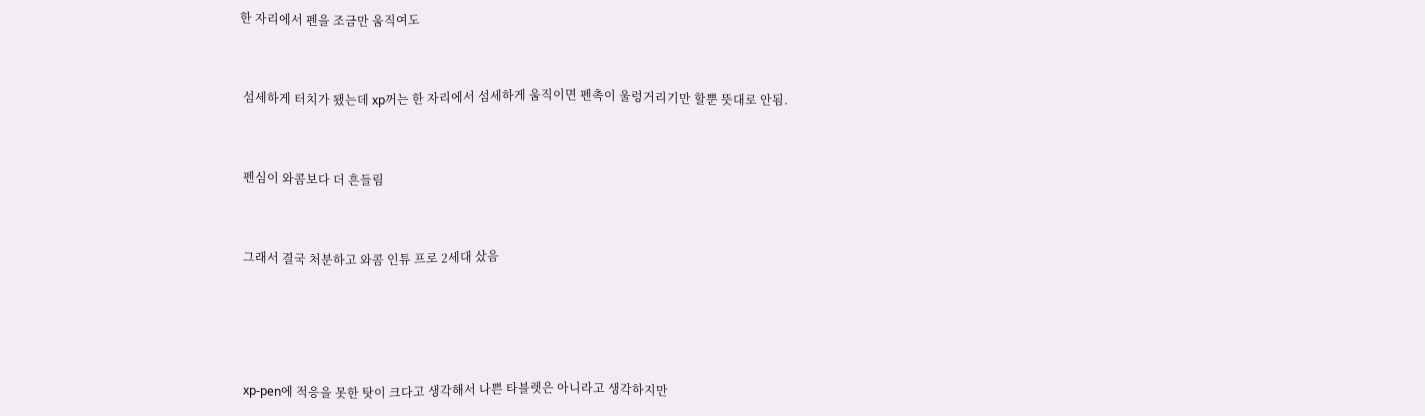한 자리에서 펜을 조금만 움직여도


 섬세하게 터치가 됐는데 xp꺼는 한 자리에서 섬세하게 움직이면 펜촉이 울렁거리기만 할뿐 뜻대로 안됨.


 펜심이 와콤보다 더 흔들림


 그래서 결국 처분하고 와콤 인튜 프로 2세대 샀음




 xp-pen에 적응을 못한 탓이 크다고 생각해서 나쁜 타블렛은 아니라고 생각하지만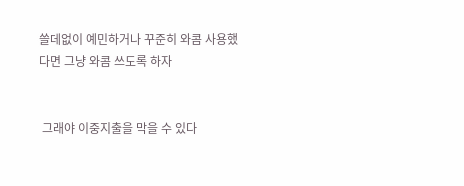쓸데없이 예민하거나 꾸준히 와콤 사용했다면 그냥 와콤 쓰도록 하자


 그래야 이중지출을 막을 수 있다